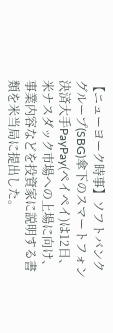【ニューヨーク時事】ソフトバンクグループ(SBG)傘下のスマートフォン決済大手PayPay(ペイペイ)は12日、米ナスダック市場への上場に向け、事業内容などを投資家に説明する書類を米当局に提出した。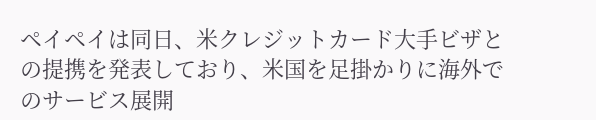ペイペイは同日、米クレジットカード大手ビザとの提携を発表しており、米国を足掛かりに海外でのサービス展開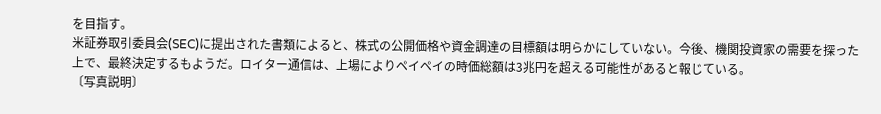を目指す。
米証券取引委員会(SEC)に提出された書類によると、株式の公開価格や資金調達の目標額は明らかにしていない。今後、機関投資家の需要を探った上で、最終決定するもようだ。ロイター通信は、上場によりペイペイの時価総額は3兆円を超える可能性があると報じている。
〔写真説明〕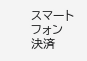スマートフォン決済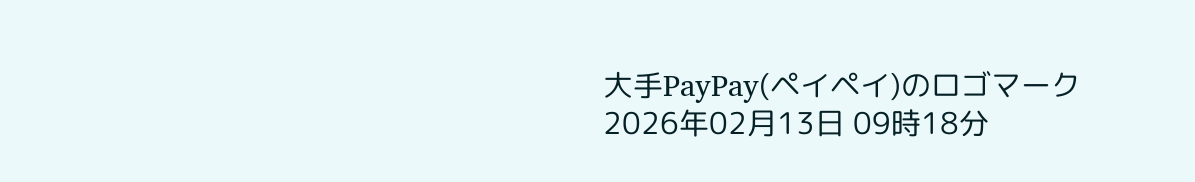大手PayPay(ペイペイ)のロゴマーク
2026年02月13日 09時18分